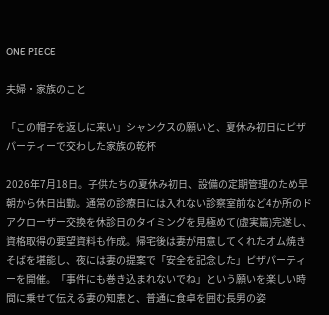ONE PIECE

夫婦・家族のこと

「この帽子を返しに来い」シャンクスの願いと、夏休み初日にピザパーティーで交わした家族の乾杯

2026年7月18日。子供たちの夏休み初日、設備の定期管理のため早朝から休日出勤。通常の診療日には入れない診察室前など4か所のドアクローザー交換を休診日のタイミングを見極めて(虚実篇)完遂し、資格取得の要望資料も作成。帰宅後は妻が用意してくれたオム焼きそばを堪能し、夜には妻の提案で「安全を記念した」ピザパーティーを開催。「事件にも巻き込まれないでね」という願いを楽しい時間に乗せて伝える妻の知恵と、普通に食卓を囲む長男の姿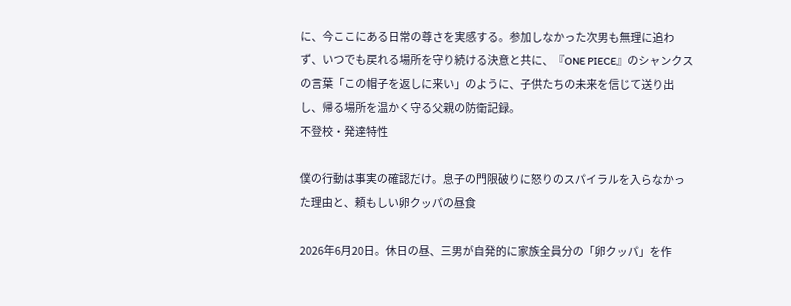に、今ここにある日常の尊さを実感する。参加しなかった次男も無理に追わず、いつでも戻れる場所を守り続ける決意と共に、『ONE PIECE』のシャンクスの言葉「この帽子を返しに来い」のように、子供たちの未来を信じて送り出し、帰る場所を温かく守る父親の防衛記録。
不登校・発達特性

僕の行動は事実の確認だけ。息子の門限破りに怒りのスパイラルを入らなかった理由と、頼もしい卵クッパの昼食

2026年6月20日。休日の昼、三男が自発的に家族全員分の「卵クッパ」を作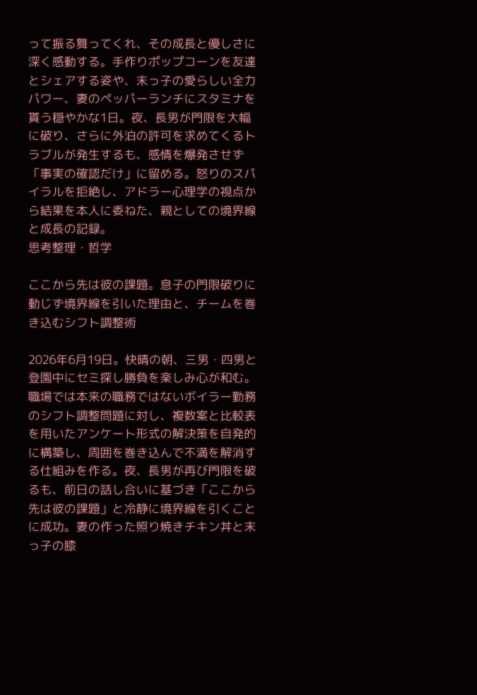って振る舞ってくれ、その成長と優しさに深く感動する。手作りポップコーンを友達とシェアする姿や、末っ子の愛らしい全力パワー、妻のペッパーランチにスタミナを貰う穏やかな1日。夜、長男が門限を大幅に破り、さらに外泊の許可を求めてくるトラブルが発生するも、感情を爆発させず「事実の確認だけ」に留める。怒りのスパイラルを拒絶し、アドラー心理学の視点から結果を本人に委ねた、親としての境界線と成長の記録。
思考整理・哲学

ここから先は彼の課題。息子の門限破りに動じず境界線を引いた理由と、チームを巻き込むシフト調整術

2026年6月19日。快晴の朝、三男・四男と登園中にセミ探し勝負を楽しみ心が和む。職場では本来の職務ではないボイラー勤務のシフト調整問題に対し、複数案と比較表を用いたアンケート形式の解決策を自発的に構築し、周囲を巻き込んで不満を解消する仕組みを作る。夜、長男が再び門限を破るも、前日の話し合いに基づき「ここから先は彼の課題」と冷静に境界線を引くことに成功。妻の作った照り焼きチキン丼と末っ子の膝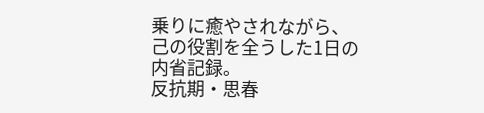乗りに癒やされながら、己の役割を全うした1日の内省記録。
反抗期・思春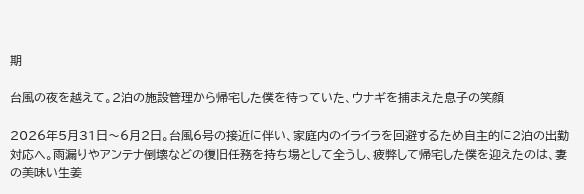期

台風の夜を越えて。2泊の施設管理から帰宅した僕を待っていた、ウナギを捕まえた息子の笑顔

2026年5月31日〜6月2日。台風6号の接近に伴い、家庭内のイライラを回避するため自主的に2泊の出勤対応へ。雨漏りやアンテナ倒壊などの復旧任務を持ち場として全うし、疲弊して帰宅した僕を迎えたのは、妻の美味い生姜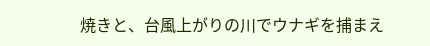焼きと、台風上がりの川でウナギを捕まえ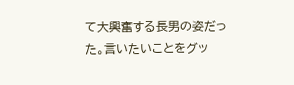て大興奮する長男の姿だった。言いたいことをグッ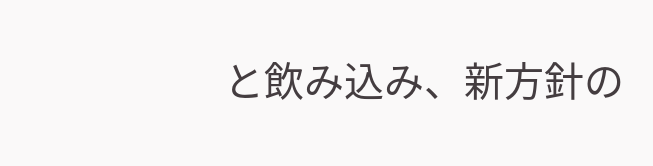と飲み込み、新方針の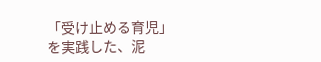「受け止める育児」を実践した、泥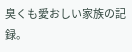臭くも愛おしい家族の記録。